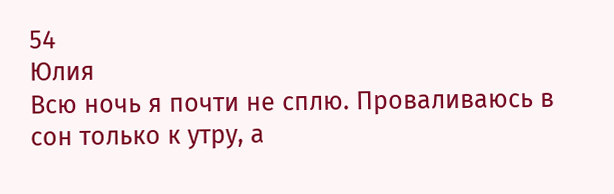54
Юлия
Всю ночь я почти не сплю. Проваливаюсь в сон только к утру, а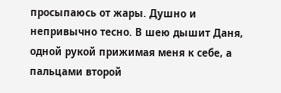просыпаюсь от жары. Душно и непривычно тесно. В шею дышит Даня, одной рукой прижимая меня к себе, а пальцами второй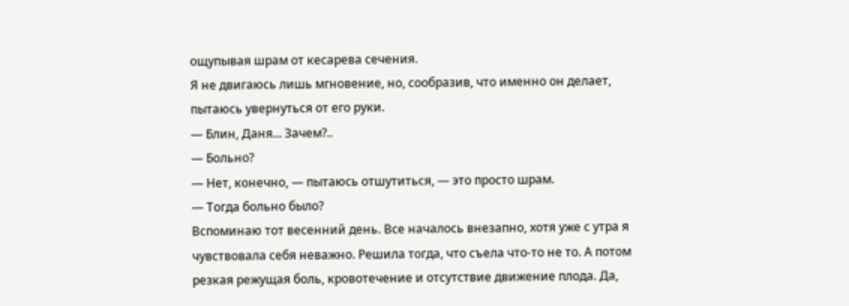ощупывая шрам от кесарева сечения.
Я не двигаюсь лишь мгновение, но, сообразив, что именно он делает, пытаюсь увернуться от его руки.
— Блин, Даня... Зачем?..
— Больно?
— Нет, конечно, — пытаюсь отшутиться, — это просто шрам.
— Тогда больно было?
Вспоминаю тот весенний день. Все началось внезапно, хотя уже с утра я чувствовала себя неважно. Решила тогда, что съела что-то не то. А потом резкая режущая боль, кровотечение и отсутствие движение плода. Да,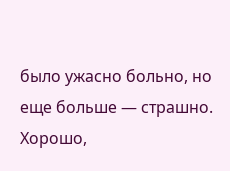было ужасно больно, но еще больше — страшно. Хорошо,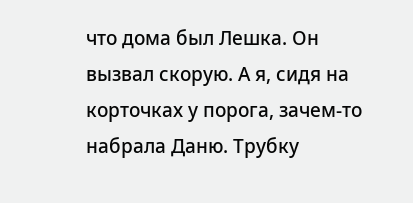что дома был Лешка. Он вызвал скорую. А я, сидя на корточках у порога, зачем-то набрала Даню. Трубку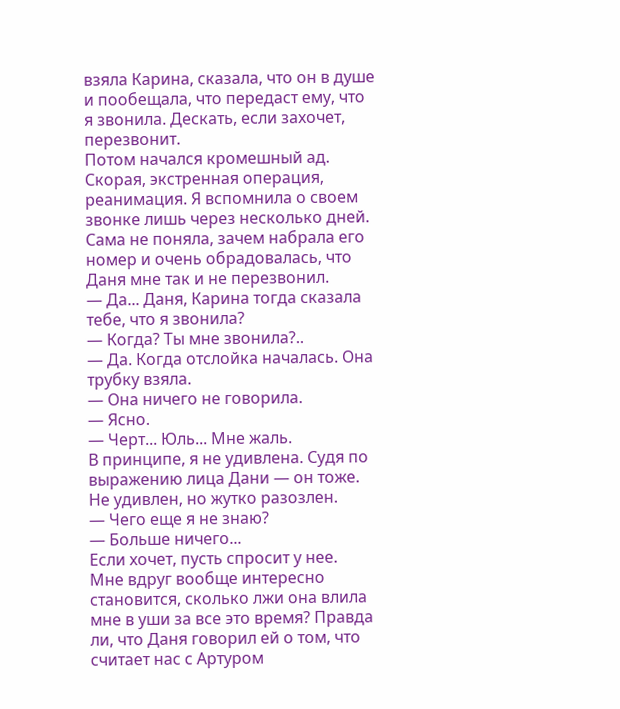взяла Карина, сказала, что он в душе и пообещала, что передаст ему, что я звонила. Дескать, если захочет, перезвонит.
Потом начался кромешный ад. Скорая, экстренная операция, реанимация. Я вспомнила о своем звонке лишь через несколько дней. Сама не поняла, зачем набрала его номер и очень обрадовалась, что Даня мне так и не перезвонил.
— Да... Даня, Карина тогда сказала тебе, что я звонила?
— Когда? Ты мне звонила?..
— Да. Когда отслойка началась. Она трубку взяла.
— Она ничего не говорила.
— Ясно.
— Черт... Юль... Мне жаль.
В принципе, я не удивлена. Судя по выражению лица Дани — он тоже. Не удивлен, но жутко разозлен.
— Чего еще я не знаю?
— Больше ничего...
Если хочет, пусть спросит у нее.
Мне вдруг вообще интересно становится, сколько лжи она влила мне в уши за все это время? Правда ли, что Даня говорил ей о том, что считает нас с Артуром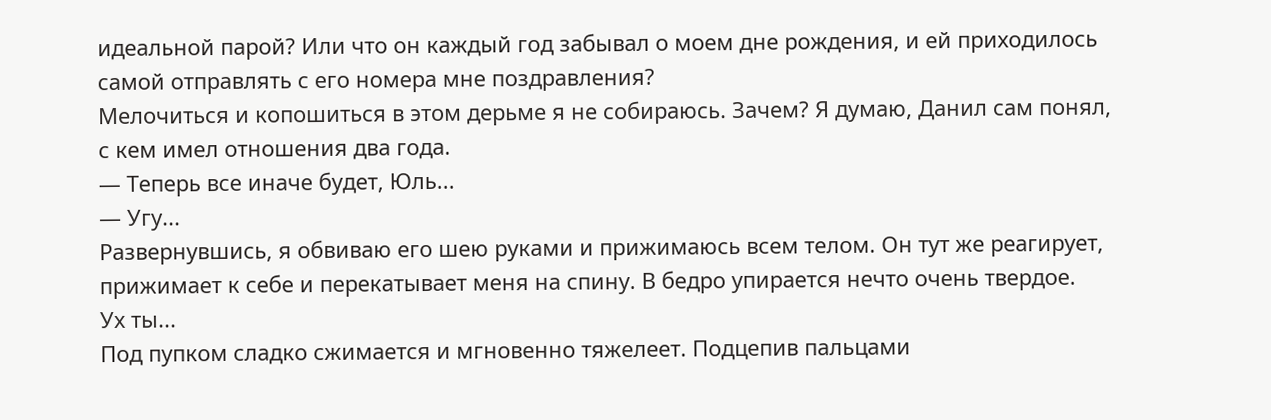идеальной парой? Или что он каждый год забывал о моем дне рождения, и ей приходилось самой отправлять с его номера мне поздравления?
Мелочиться и копошиться в этом дерьме я не собираюсь. Зачем? Я думаю, Данил сам понял, с кем имел отношения два года.
— Теперь все иначе будет, Юль...
— Угу...
Развернувшись, я обвиваю его шею руками и прижимаюсь всем телом. Он тут же реагирует, прижимает к себе и перекатывает меня на спину. В бедро упирается нечто очень твердое.
Ух ты...
Под пупком сладко сжимается и мгновенно тяжелеет. Подцепив пальцами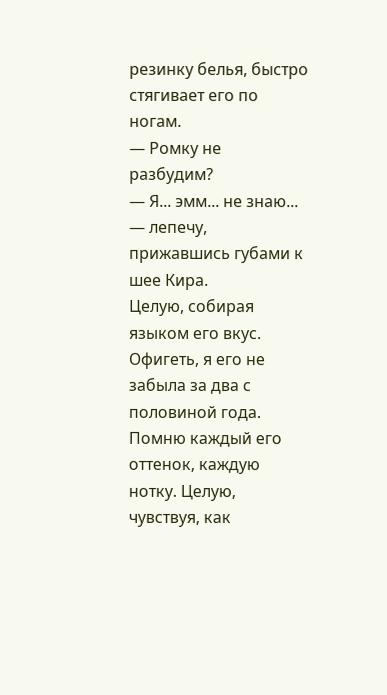резинку белья, быстро стягивает его по ногам.
— Ромку не разбудим?
— Я... эмм... не знаю... — лепечу, прижавшись губами к шее Кира.
Целую, собирая языком его вкус. Офигеть, я его не забыла за два с половиной года. Помню каждый его оттенок, каждую нотку. Целую, чувствуя, как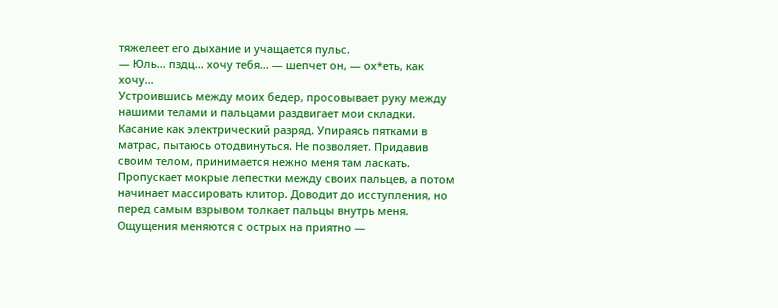тяжелеет его дыхание и учащается пульс.
— Юль... пздц... хочу тебя... — шепчет он, — ох*еть, как хочу...
Устроившись между моих бедер, просовывает руку между нашими телами и пальцами раздвигает мои складки. Касание как электрический разряд. Упираясь пятками в матрас, пытаюсь отодвинуться. Не позволяет. Придавив своим телом, принимается нежно меня там ласкать.
Пропускает мокрые лепестки между своих пальцев, а потом начинает массировать клитор. Доводит до исступления, но перед самым взрывом толкает пальцы внутрь меня. Ощущения меняются с острых на приятно —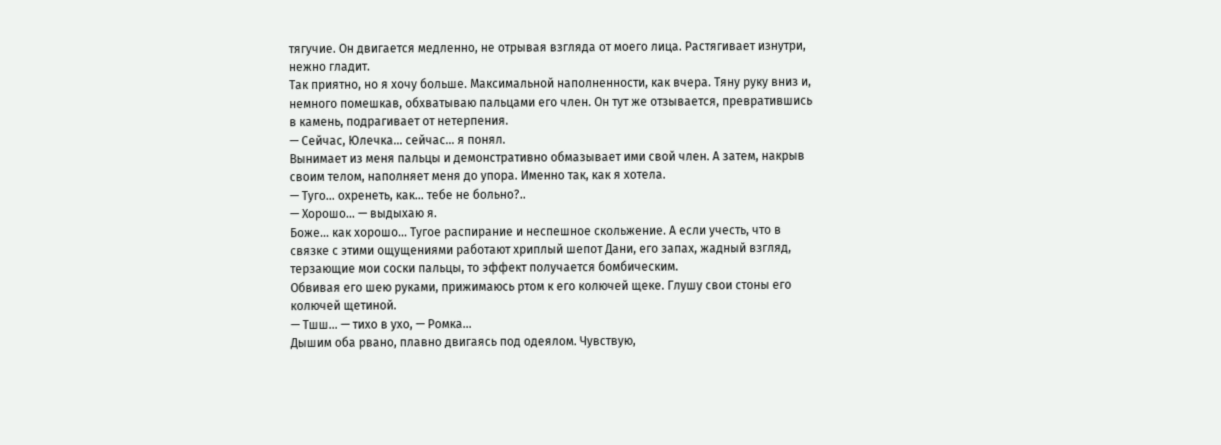тягучие. Он двигается медленно, не отрывая взгляда от моего лица. Растягивает изнутри, нежно гладит.
Так приятно, но я хочу больше. Максимальной наполненности, как вчера. Тяну руку вниз и, немного помешкав, обхватываю пальцами его член. Он тут же отзывается, превратившись в камень, подрагивает от нетерпения.
— Сейчас, Юлечка... сейчас... я понял.
Вынимает из меня пальцы и демонстративно обмазывает ими свой член. А затем, накрыв своим телом, наполняет меня до упора. Именно так, как я хотела.
— Туго... охренеть, как... тебе не больно?..
— Хорошо... — выдыхаю я.
Боже... как хорошо... Тугое распирание и неспешное скольжение. А если учесть, что в связке с этими ощущениями работают хриплый шепот Дани, его запах, жадный взгляд, терзающие мои соски пальцы, то эффект получается бомбическим.
Обвивая его шею руками, прижимаюсь ртом к его колючей щеке. Глушу свои стоны его колючей щетиной.
— Тшш... — тихо в ухо, — Ромка...
Дышим оба рвано, плавно двигаясь под одеялом. Чувствую,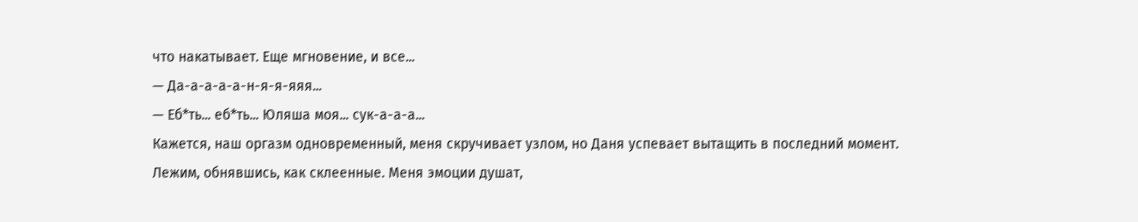что накатывает. Еще мгновение, и все...
— Да-а-а-а-а-н-я-я-яяя...
— Еб*ть... еб*ть... Юляша моя... сук-а-а-а...
Кажется, наш оргазм одновременный, меня скручивает узлом, но Даня успевает вытащить в последний момент.
Лежим, обнявшись, как склеенные. Меня эмоции душат,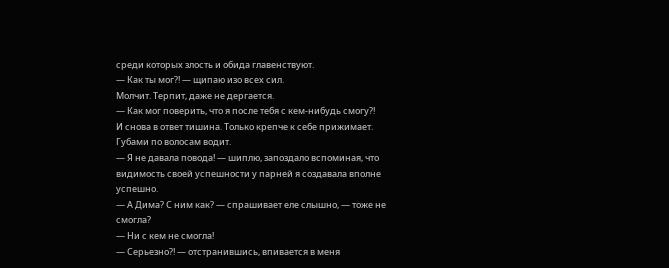среди которых злость и обида главенствуют.
— Как ты мог?! — щипаю изо всех сил.
Молчит. Терпит, даже не дергается.
— Как мог поверить, что я после тебя с кем-нибудь смогу?!
И снова в ответ тишина. Только крепче к себе прижимает. Губами по волосам водит.
— Я не давала повода! — шиплю, запоздало вспоминая, что видимость своей успешности у парней я создавала вполне успешно.
— А Дима? С ним как? — спрашивает еле слышно, — тоже не смогла?
— Ни с кем не смогла!
— Серьезно?! — отстранившись, впивается в меня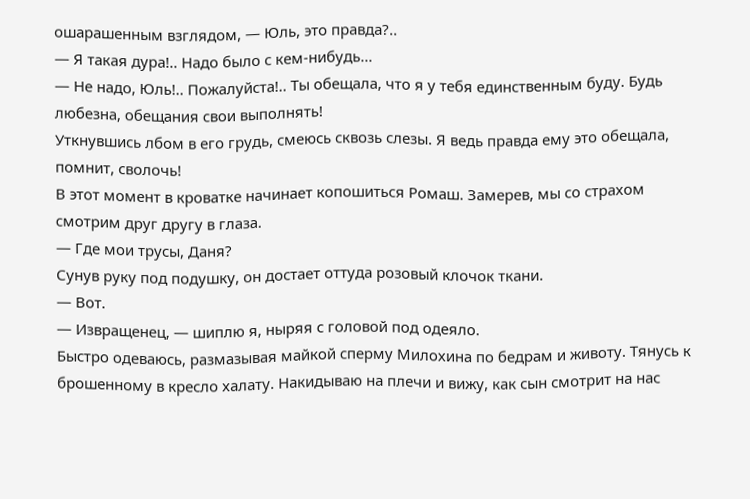ошарашенным взглядом, — Юль, это правда?..
— Я такая дура!.. Надо было с кем-нибудь...
— Не надо, Юль!.. Пожалуйста!.. Ты обещала, что я у тебя единственным буду. Будь любезна, обещания свои выполнять!
Уткнувшись лбом в его грудь, смеюсь сквозь слезы. Я ведь правда ему это обещала, помнит, сволочь!
В этот момент в кроватке начинает копошиться Ромаш. Замерев, мы со страхом смотрим друг другу в глаза.
— Где мои трусы, Даня?
Сунув руку под подушку, он достает оттуда розовый клочок ткани.
— Вот.
— Извращенец, — шиплю я, ныряя с головой под одеяло.
Быстро одеваюсь, размазывая майкой сперму Милохина по бедрам и животу. Тянусь к брошенному в кресло халату. Накидываю на плечи и вижу, как сын смотрит на нас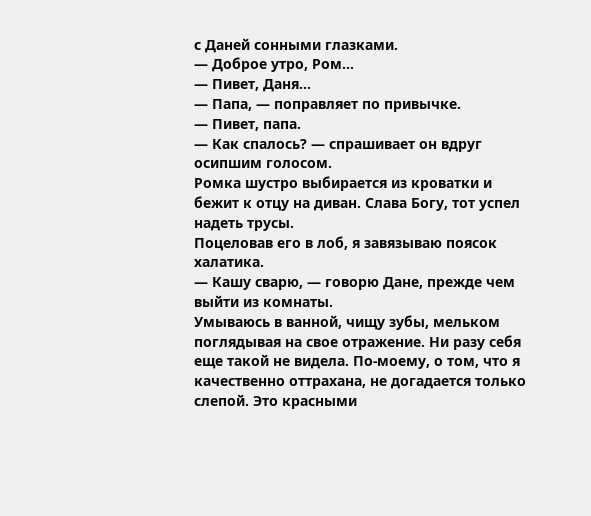с Даней сонными глазками.
— Доброе утро, Ром...
— Пивет, Даня...
— Папа, — поправляет по привычке.
— Пивет, папа.
— Как спалось? — спрашивает он вдруг осипшим голосом.
Ромка шустро выбирается из кроватки и бежит к отцу на диван. Слава Богу, тот успел надеть трусы.
Поцеловав его в лоб, я завязываю поясок халатика.
— Кашу сварю, — говорю Дане, прежде чем выйти из комнаты.
Умываюсь в ванной, чищу зубы, мельком поглядывая на свое отражение. Ни разу себя еще такой не видела. По-моему, о том, что я качественно оттрахана, не догадается только слепой. Это красными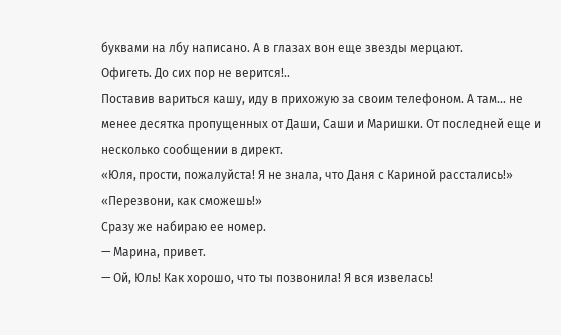буквами на лбу написано. А в глазах вон еще звезды мерцают.
Офигеть. До сих пор не верится!..
Поставив вариться кашу, иду в прихожую за своим телефоном. А там... не менее десятка пропущенных от Даши, Саши и Маришки. От последней еще и несколько сообщении в директ.
«Юля, прости, пожалуйста! Я не знала, что Даня с Кариной расстались!»
«Перезвони, как сможешь!»
Сразу же набираю ее номер.
— Марина, привет.
— Ой, Юль! Как хорошо, что ты позвонила! Я вся извелась!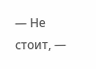— Не стоит, —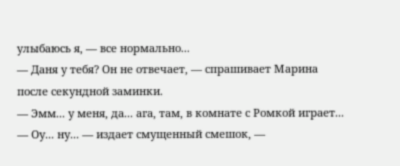улыбаюсь я, — все нормально...
— Даня у тебя? Он не отвечает, — спрашивает Марина после секундной заминки.
— Эмм... у меня, да... ага, там, в комнате с Ромкой играет...
— Оу... ну... — издает смущенный смешок, —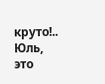круто!.. Юль, это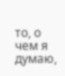то, о чем я думаю,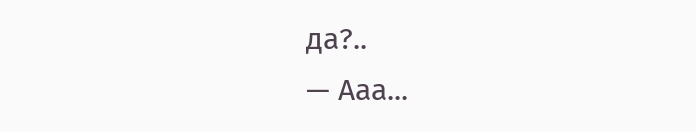да?..
— Ааа...